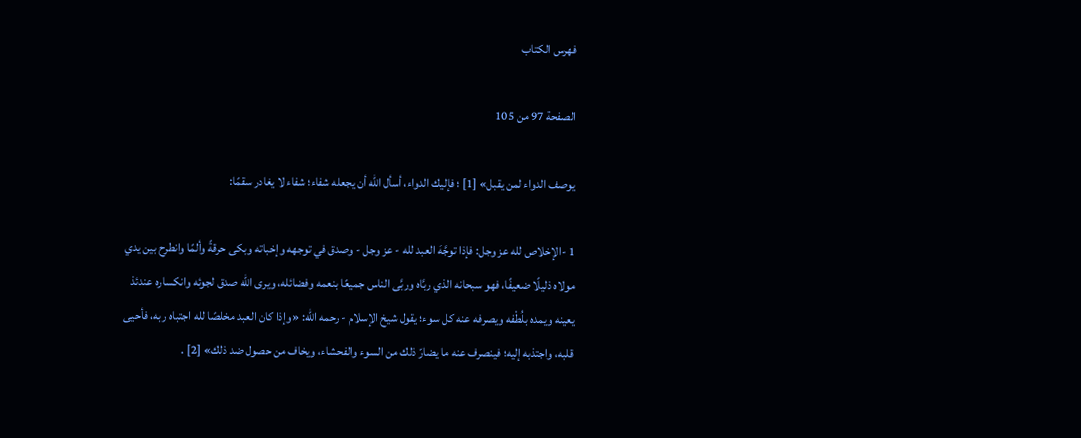فهرس الكتاب

الصفحة 97 من 105

يوصف الدواء لمن يقبل» [1] ؛ فإليك الدواء، أسأل الله أن يجعله شفاء؛ شفاء لا يغادر سقمًا:

1 -الإخلاص لله عز وجل: فإذا توجَّهَ العبد لله - عز وجل - وصدق في توجهه وإخباته وبكى حرقةً وألمًا وانطرح بين يدي مولاه ذليلًا ضعيفًا، فهو سبحانه الذي ربَّاه وربَّى الناس جميعًا بنعمه وفضائله، ويرى الله صدق لجوئه وانكساره عندئذ يعينه ويمده بلُطْفه ويصرفه عنه كل سوء؛ يقول شيخ الإسلام - رحمه الله: «وإذا كان العبد مخلصًا لله اجتباه ربه، فأحيى قلبه، واجتذبه إليه؛ فينصرف عنه ما يضارّ ذلك من السوء والفحشاء، ويخاف من حصول ضد ذلك» [2] .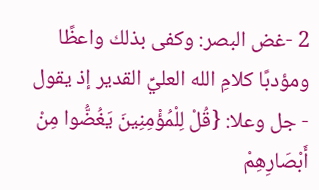2 -غض البصر: وكفى بذلك واعظًا ومؤدبًا كلامِ الله العليِّ القدير إذ يقول - جل وعلا: {قُلْ لِلْمُؤْمِنِينَ يَغُضُّوا مِنْ أَبْصَارِهِمْ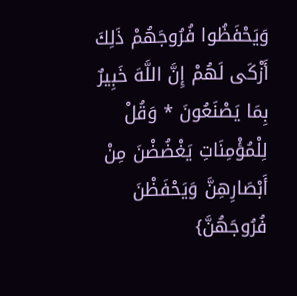وَيَحْفَظُوا فُرُوجَهُمْ ذَلِكَ أَزْكَى لَهُمْ إِنَّ اللَّهَ خَبِيرٌ بِمَا يَصْنَعُونَ * وَقُلْ لِلْمُؤْمِنَاتِ يَغْضُضْنَ مِنْ أَبْصَارِهِنَّ وَيَحْفَظْنَ فُرُوجَهُنَّ}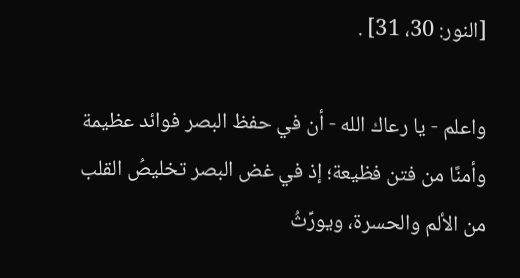[النور: 30، 31] .

واعلم - يا رعاك الله - أن في حفظ البصر فوائد عظيمة وأمنًا من فتن فظيعة؛ إذ في غض البصر تخليصُ القلب من الألم والحسرة، ويورِّثُ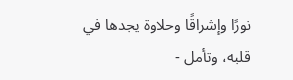نورًا وإشراقًا وحلاوة يجدها في قلبه، وتأمل -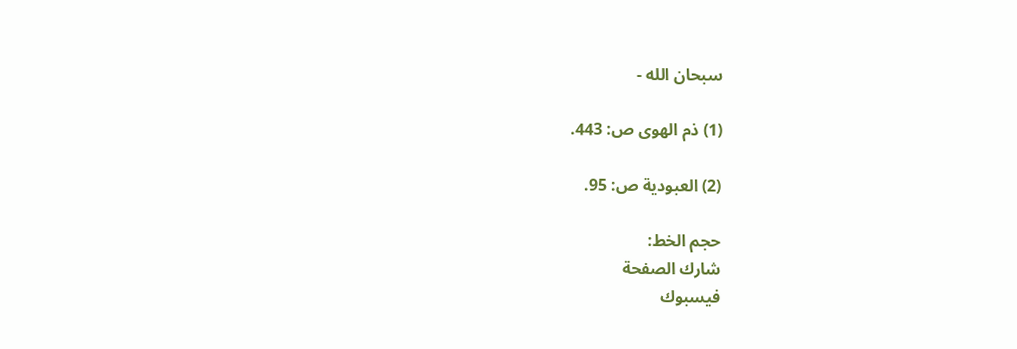سبحان الله -

(1) ذم الهوى ص: 443.

(2) العبودية ص: 95.

حجم الخط:
شارك الصفحة
فيسبوك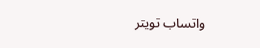واتساب تويتر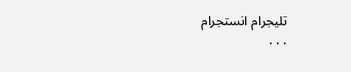تليجرام انستجرام
. . .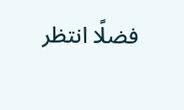فضلًا انتظر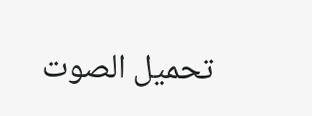تحميل الصوت